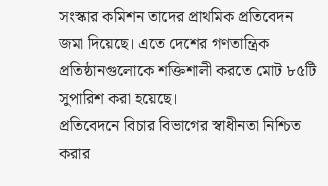সংস্কার কমিশন তাদের প্রাথমিক প্রতিবেদন জমা দিয়েছে। এতে দেশের গণতান্ত্রিক প্রতিষ্ঠানগুলোকে শক্তিশালী করতে মোট ৮৫টি সুপারিশ করা হয়েছে।
প্রতিবেদনে বিচার বিভাগের স্বাধীনতা নিশ্চিত করার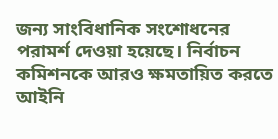জন্য সাংবিধানিক সংশোধনের পরামর্শ দেওয়া হয়েছে। নির্বাচন কমিশনকে আরও ক্ষমতায়িত করতে আইনি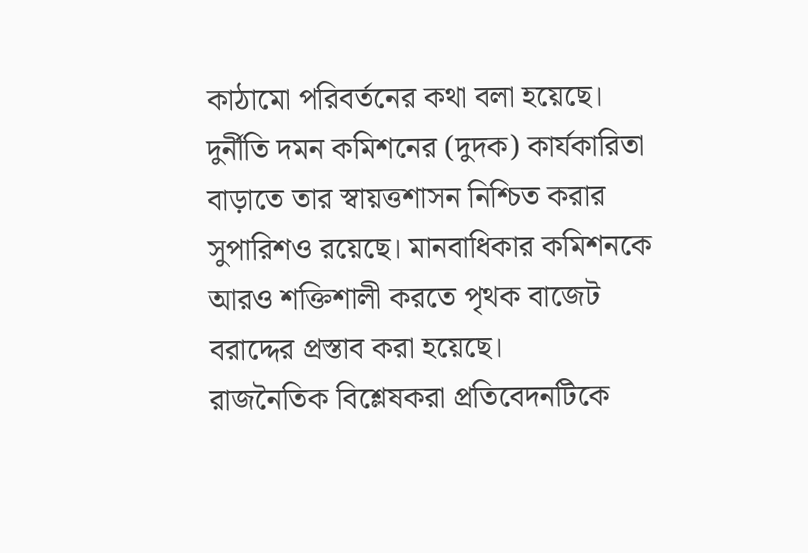কাঠামো পরিবর্তনের কথা বলা হয়েছে।
দুর্নীতি দমন কমিশনের (দুদক) কার্যকারিতা বাড়াতে তার স্বায়ত্তশাসন নিশ্চিত করার সুপারিশও রয়েছে। মানবাধিকার কমিশনকে আরও শক্তিশালী করতে পৃথক বাজেট বরাদ্দের প্রস্তাব করা হয়েছে।
রাজনৈতিক বিশ্লেষকরা প্রতিবেদনটিকে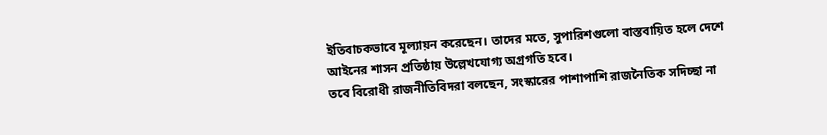ইতিবাচকভাবে মূল্যায়ন করেছেন। তাদের মতে, সুপারিশগুলো বাস্তবায়িত হলে দেশে আইনের শাসন প্রতিষ্ঠায় উল্লেখযোগ্য অগ্রগতি হবে।
তবে বিরোধী রাজনীতিবিদরা বলছেন, সংস্কারের পাশাপাশি রাজনৈতিক সদিচ্ছা না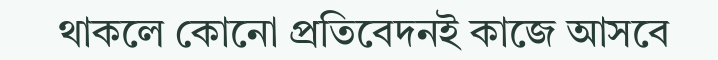থাকলে কোনো প্রতিবেদনই কাজে আসবে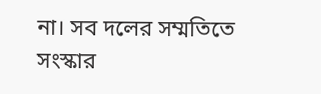না। সব দলের সম্মতিতে সংস্কার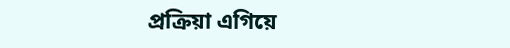প্রক্রিয়া এগিয়ে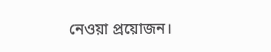নেওয়া প্রয়োজন।